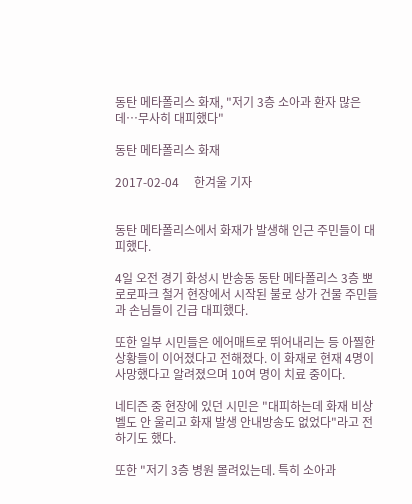동탄 메타폴리스 화재, "저기 3층 소아과 환자 많은데…무사히 대피했다"

동탄 메타폴리스 화재

2017-02-04     한겨울 기자


동탄 메타폴리스에서 화재가 발생해 인근 주민들이 대피했다.

4일 오전 경기 화성시 반송동 동탄 메타폴리스 3층 뽀로로파크 철거 현장에서 시작된 불로 상가 건물 주민들과 손님들이 긴급 대피했다.

또한 일부 시민들은 에어매트로 뛰어내리는 등 아찔한 상황들이 이어졌다고 전해졌다. 이 화재로 현재 4명이 사망했다고 알려졌으며 10여 명이 치료 중이다.

네티즌 중 현장에 있던 시민은 "대피하는데 화재 비상벨도 안 울리고 화재 발생 안내방송도 없었다"라고 전하기도 했다.

또한 "저기 3층 병원 몰려있는데. 특히 소아과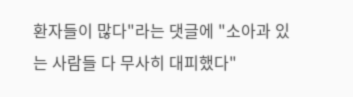환자들이 많다"라는 댓글에 "소아과 있는 사람들 다 무사히 대피했다"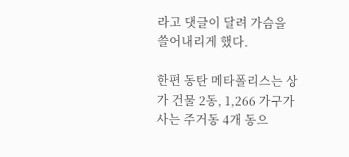라고 댓글이 달려 가슴을 쓸어내리게 했다.

한편 동탄 메타폴리스는 상가 건물 2동, 1,266 가구가 사는 주거동 4개 동으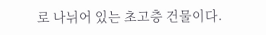로 나뉘어 있는 초고층 건물이다.